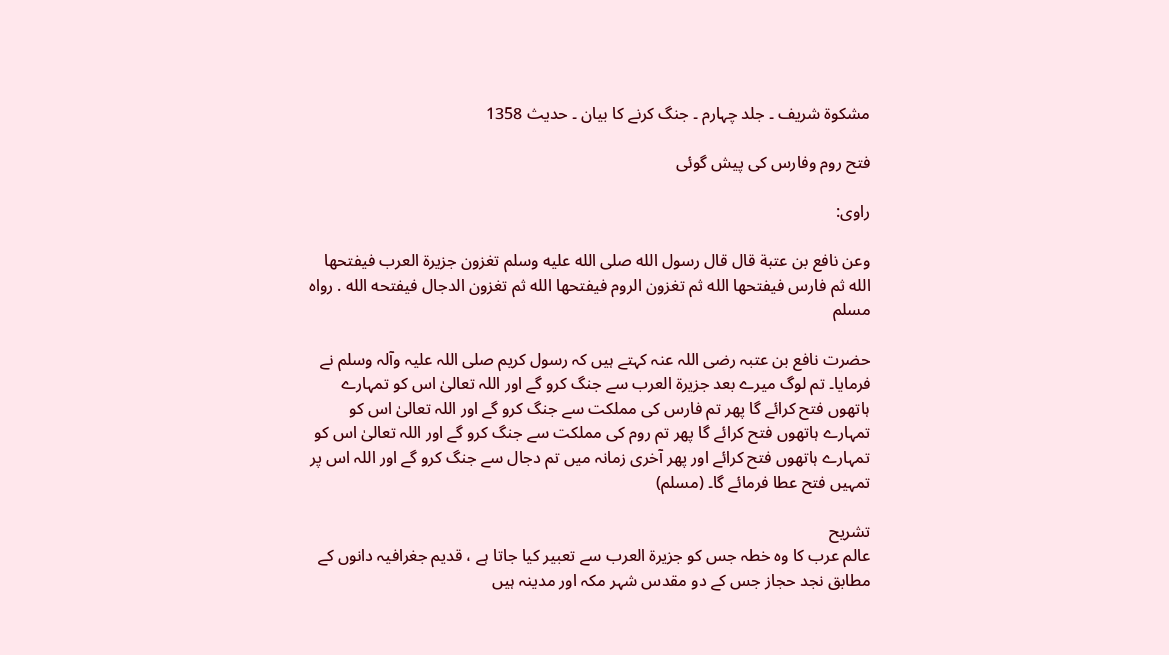مشکوۃ شریف ۔ جلد چہارم ۔ جنگ کرنے کا بیان ۔ حدیث 1358

فتح روم وفارس کی پیش گوئی

راوی:

وعن نافع بن عتبة قال قال رسول الله صلى الله عليه وسلم تغزون جزيرة العرب فيفتحها الله ثم فارس فيفتحها الله ثم تغزون الروم فيفتحها الله ثم تغزون الدجال فيفتحه الله . رواه مسلم

حضرت نافع بن عتبہ رضی اللہ عنہ کہتے ہیں کہ رسول کریم صلی اللہ علیہ وآلہ وسلم نے فرمایا۔ تم لوگ میرے بعد جزیرۃ العرب سے جنگ کرو گے اور اللہ تعالیٰ اس کو تمہارے ہاتھوں فتح کرائے گا پھر تم فارس کی مملکت سے جنگ کرو گے اور اللہ تعالیٰ اس کو تمہارے ہاتھوں فتح کرائے گا پھر تم روم کی مملکت سے جنگ کرو گے اور اللہ تعالیٰ اس کو تمہارے ہاتھوں فتح کرائے اور پھر آخری زمانہ میں تم دجال سے جنگ کرو گے اور اللہ اس پر تمہیں فتح عطا فرمائے گا۔ (مسلم)

تشریح
عالم عرب کا وہ خطہ جس کو جزیرۃ العرب سے تعبیر کیا جاتا ہے ، قدیم جغرافیہ دانوں کے مطابق نجد حجاز جس کے دو مقدس شہر مکہ اور مدینہ ہیں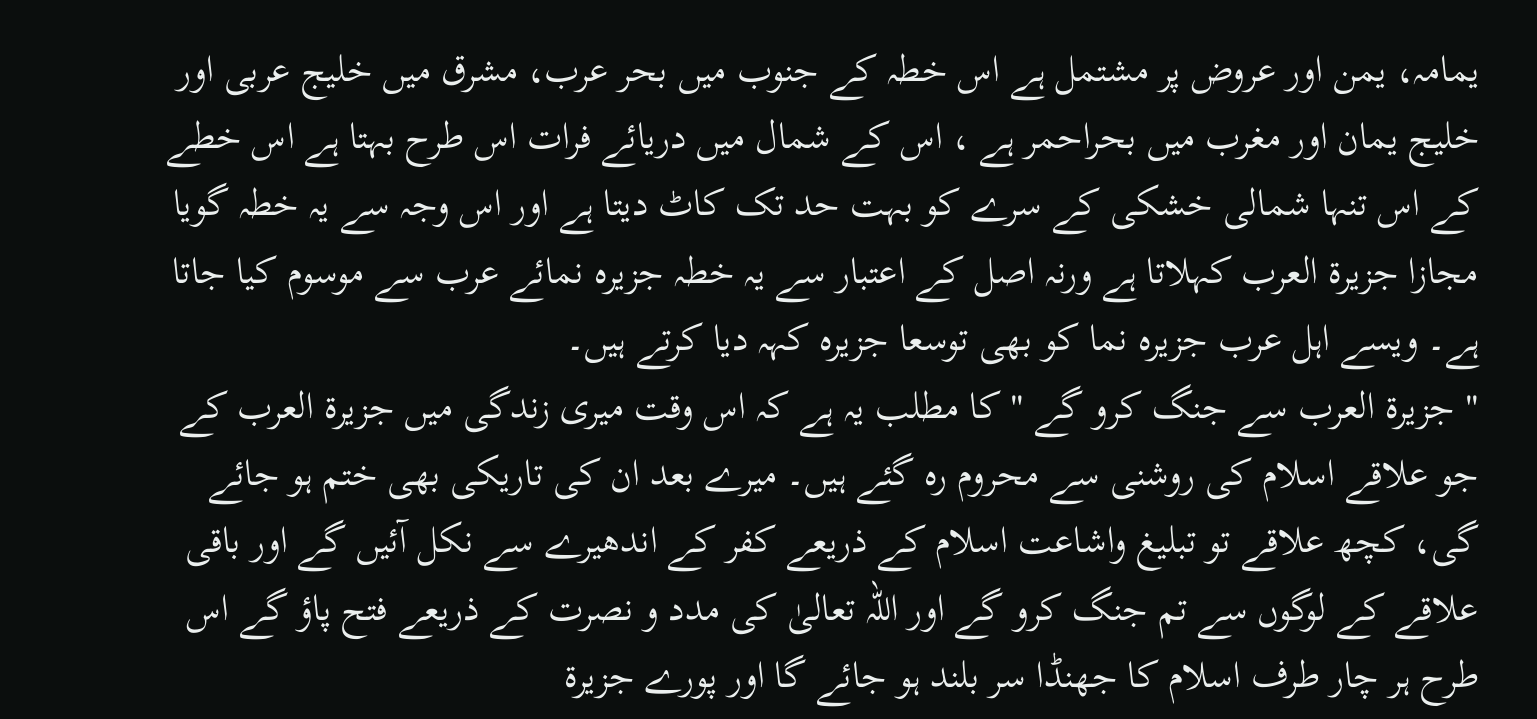یمامہ، یمن اور عروض پر مشتمل ہے اس خطہ کے جنوب میں بحر عرب، مشرق میں خلیج عربی اور خلیج یمان اور مغرب میں بحراحمر ہے ، اس کے شمال میں دریائے فرات اس طرح بہتا ہے اس خطے کے اس تنہا شمالی خشکی کے سرے کو بہت حد تک کاٹ دیتا ہے اور اس وجہ سے یہ خطہ گویا مجازا جزیرۃ العرب کہلاتا ہے ورنہ اصل کے اعتبار سے یہ خطہ جزیرہ نمائے عرب سے موسوم کیا جاتا ہے۔ ویسے اہل عرب جزیرہ نما کو بھی توسعا جزیرہ کہہ دیا کرتے ہیں۔
" جزیرۃ العرب سے جنگ کرو گے " کا مطلب یہ ہے کہ اس وقت میری زندگی میں جزیرۃ العرب کے جو علاقے اسلام کی روشنی سے محروم رہ گئے ہیں۔ میرے بعد ان کی تاریکی بھی ختم ہو جائے گی، کچھ علاقے تو تبلیغ واشاعت اسلام کے ذریعے کفر کے اندھیرے سے نکل آئیں گے اور باقی علاقے کے لوگوں سے تم جنگ کرو گے اور اللہ تعالیٰ کی مدد و نصرت کے ذریعے فتح پاؤ گے اس طرح ہر چار طرف اسلام کا جھنڈا سر بلند ہو جائے گا اور پورے جزیرۃ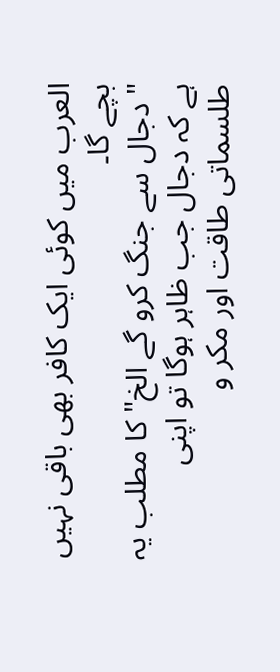العرب میں کوئی ایک کافر بھی باقی نہیں بچے گا۔
" دجال سے جنگ کرو گے الخ" کا مطلب یہ ہے کہ دجال جب ظاہر ہوگا تو اپنی طلسماتی طاقت اور مکر و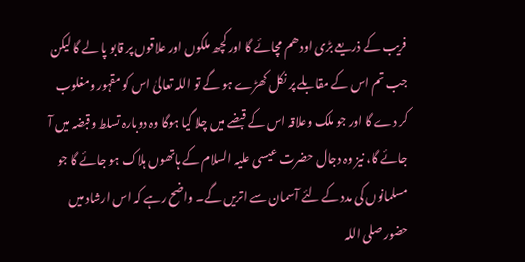فریب کے ذریعے بڑی اودھم مچائے گا اور کچھ ملکوں اور علاقوں پر قابو پا لے گا لیکن جب تم اس کے مقابلے پر نکل کھڑے ہو گے تو اللہ تعالیٰ اس کو مقہور ومغلوب کر دے گا اور جو ملک وعلاقہ اس کے قبضے میں چلا گیا ہوگا وہ دوبارہ تسلط وقبضہ میں آ جائے گا، نیز وہ دجال حضرت عیسی علیہ السلام کے ہاتھوں ہلاک ہو جائے گا جو مسلمانوں کی مدد کے لئے آسمان سے اتریں گے۔ واضح رہے کہ اس ارشاد میں حضور صلی اللہ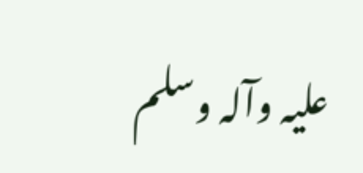علیہ وآلہ وسلم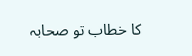کا خطاب تو صحابہ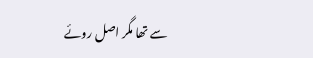سے تھا مگر اصل روئے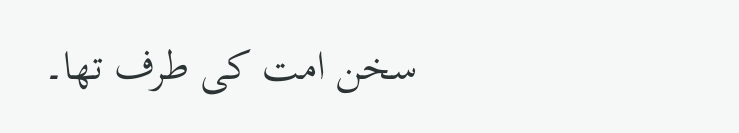سخن امت کی طرف تھا۔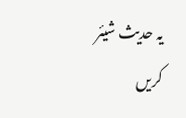یہ حدیث شیئر کریں